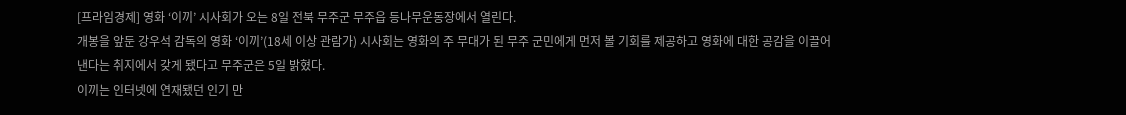[프라임경제] 영화 ‘이끼’ 시사회가 오는 8일 전북 무주군 무주읍 등나무운동장에서 열린다.
개봉을 앞둔 강우석 감독의 영화 ‘이끼’(18세 이상 관람가) 시사회는 영화의 주 무대가 된 무주 군민에게 먼저 볼 기회를 제공하고 영화에 대한 공감을 이끌어낸다는 취지에서 갖게 됐다고 무주군은 5일 밝혔다.
이끼는 인터넷에 연재됐던 인기 만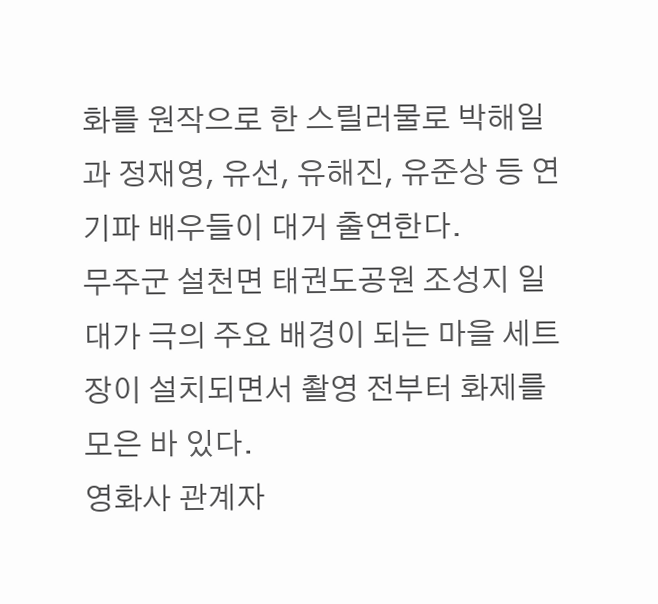화를 원작으로 한 스릴러물로 박해일과 정재영, 유선, 유해진, 유준상 등 연기파 배우들이 대거 출연한다.
무주군 설천면 태권도공원 조성지 일대가 극의 주요 배경이 되는 마을 세트장이 설치되면서 촬영 전부터 화제를 모은 바 있다.
영화사 관계자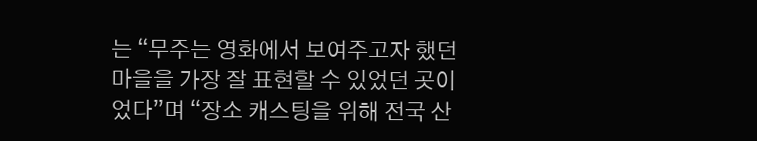는 “무주는 영화에서 보여주고자 했던 마을을 가장 잘 표현할 수 있었던 곳이었다”며 “장소 캐스팅을 위해 전국 산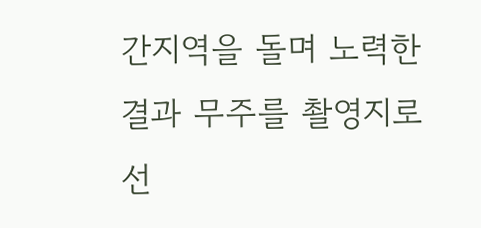간지역을 돌며 노력한 결과 무주를 촬영지로 선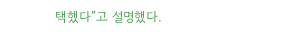택했다”고 설명했다.